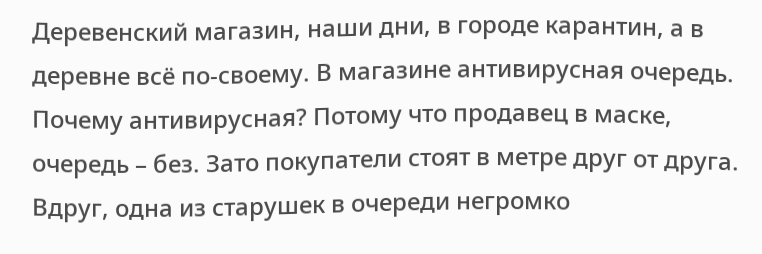Деревенский магазин, наши дни, в городе карантин, а в деревне всё по-своему. В магазине антивирусная очередь. Почему антивирусная? Потому что продавец в маске, очередь – без. Зато покупатели стоят в метре друг от друга. Вдруг, одна из старушек в очереди негромко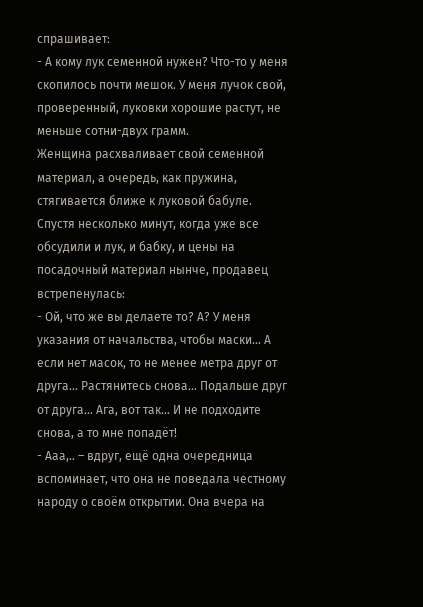спрашивает:
- А кому лук семенной нужен? Что-то у меня скопилось почти мешок. У меня лучок свой, проверенный, луковки хорошие растут, не меньше сотни-двух грамм.
Женщина расхваливает свой семенной материал, а очередь, как пружина, стягивается ближе к луковой бабуле. Спустя несколько минут, когда уже все обсудили и лук, и бабку, и цены на посадочный материал нынче, продавец встрепенулась:
- Ой, что же вы делаете то? А? У меня указания от начальства, чтобы маски… А если нет масок, то не менее метра друг от друга… Растянитесь снова… Подальше друг от друга… Ага, вот так… И не подходите снова, а то мне попадёт!
- Ааа,.. – вдруг, ещё одна очередница вспоминает, что она не поведала честному народу о своём открытии. Она вчера на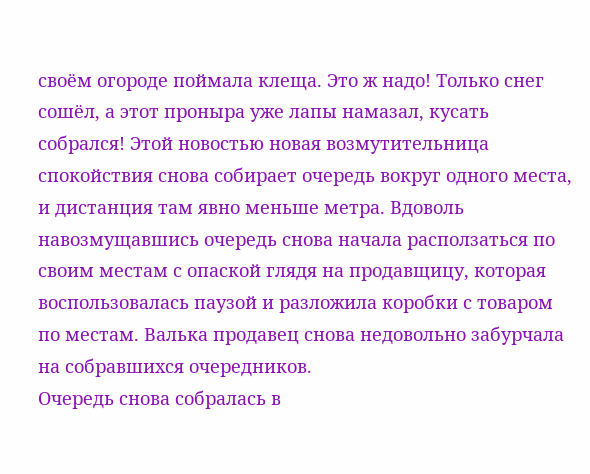своём огороде поймала клеща. Это ж надо! Только снег сошёл, а этот проныра уже лапы намазал, кусать собрался! Этой новостью новая возмутительница спокойствия снова собирает очередь вокруг одного места, и дистанция там явно меньше метра. Вдоволь навозмущавшись очередь снова начала расползаться по своим местам с опаской глядя на продавщицу, которая воспользовалась паузой и разложила коробки с товаром по местам. Валька продавец снова недовольно забурчала на собравшихся очередников.
Очередь снова собралась в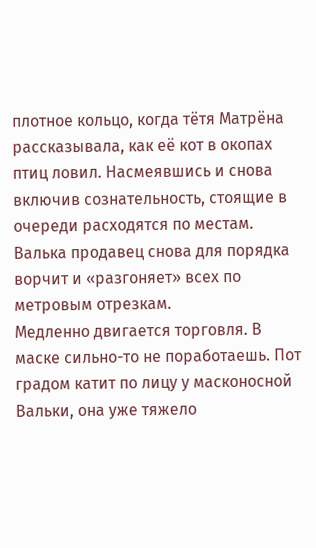плотное кольцо, когда тётя Матрёна рассказывала, как её кот в окопах птиц ловил. Насмеявшись и снова включив сознательность, стоящие в очереди расходятся по местам. Валька продавец снова для порядка ворчит и «разгоняет» всех по метровым отрезкам.
Медленно двигается торговля. В маске сильно-то не поработаешь. Пот градом катит по лицу у масконосной Вальки, она уже тяжело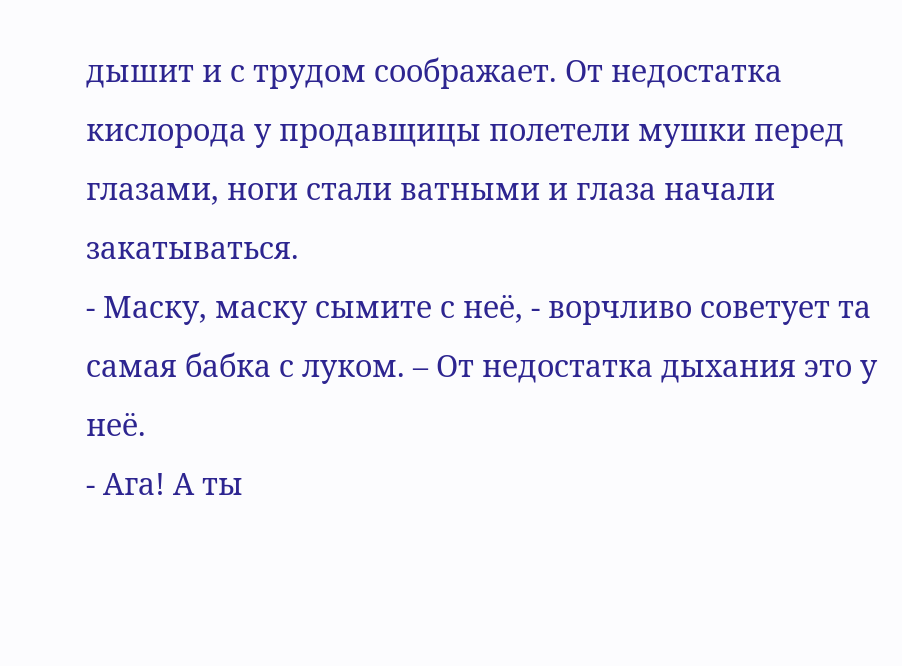дышит и с трудом соображает. От недостатка кислорода у продавщицы полетели мушки перед глазами, ноги стали ватными и глаза начали закатываться.
- Маску, маску сымите с неё, - ворчливо советует та самая бабка с луком. – От недостатка дыхания это у неё.
- Ага! А ты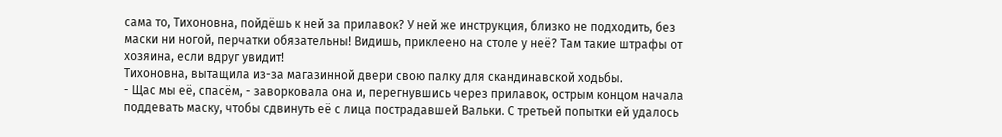сама то, Тихоновна, пойдёшь к ней за прилавок? У ней же инструкция, близко не подходить, без маски ни ногой, перчатки обязательны! Видишь, приклеено на столе у неё? Там такие штрафы от хозяина, если вдруг увидит!
Тихоновна, вытащила из-за магазинной двери свою палку для скандинавской ходьбы.
- Щас мы её, спасём, - заворковала она и, перегнувшись через прилавок, острым концом начала поддевать маску, чтобы сдвинуть её с лица пострадавшей Вальки. С третьей попытки ей удалось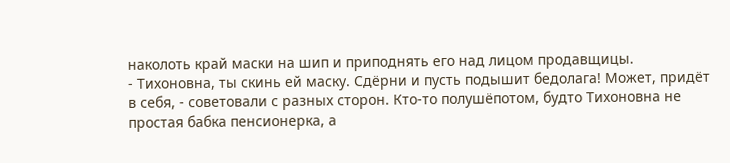наколоть край маски на шип и приподнять его над лицом продавщицы.
- Тихоновна, ты скинь ей маску. Сдёрни и пусть подышит бедолага! Может, придёт в себя, - советовали с разных сторон. Кто-то полушёпотом, будто Тихоновна не простая бабка пенсионерка, а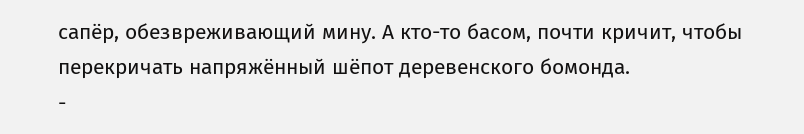сапёр, обезвреживающий мину. А кто-то басом, почти кричит, чтобы перекричать напряжённый шёпот деревенского бомонда.
-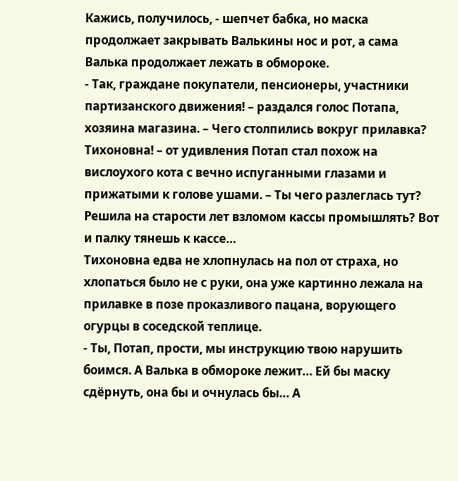Кажись, получилось, - шепчет бабка, но маска продолжает закрывать Валькины нос и рот, а сама Валька продолжает лежать в обмороке.
- Так, граждане покупатели, пенсионеры, участники партизанского движения! – раздался голос Потапа, хозяина магазина. – Чего столпились вокруг прилавка? Тихоновна! – от удивления Потап стал похож на вислоухого кота с вечно испуганными глазами и прижатыми к голове ушами. – Ты чего разлеглась тут? Решила на старости лет взломом кассы промышлять? Вот и палку тянешь к кассе…
Тихоновна едва не хлопнулась на пол от страха, но хлопаться было не с руки, она уже картинно лежала на прилавке в позе проказливого пацана, ворующего огурцы в соседской теплице.
- Ты, Потап, прости, мы инструкцию твою нарушить боимся. А Валька в обмороке лежит… Ей бы маску сдёрнуть, она бы и очнулась бы… А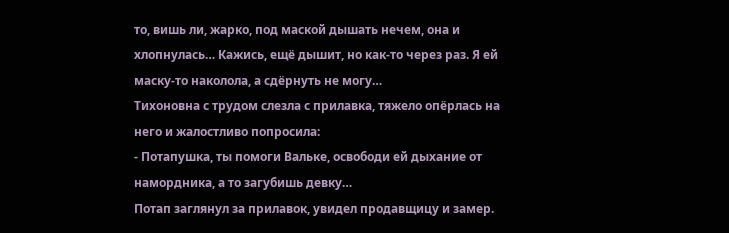то, вишь ли, жарко, под маской дышать нечем, она и хлопнулась… Кажись, ещё дышит, но как-то через раз. Я ей маску-то наколола, а сдёрнуть не могу…
Тихоновна с трудом слезла с прилавка, тяжело опёрлась на него и жалостливо попросила:
- Потапушка, ты помоги Вальке, освободи ей дыхание от намордника, а то загубишь девку…
Потап заглянул за прилавок, увидел продавщицу и замер.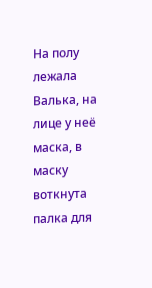На полу лежала Валька, на лице у неё маска, в маску воткнута палка для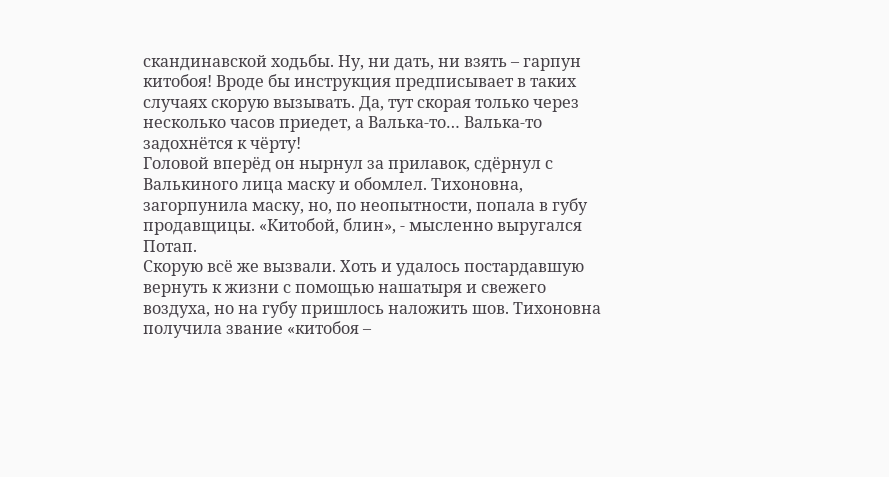скандинавской ходьбы. Ну, ни дать, ни взять – гарпун китобоя! Вроде бы инструкция предписывает в таких случаях скорую вызывать. Да, тут скорая только через несколько часов приедет, а Валька-то… Валька-то задохнётся к чёрту!
Головой вперёд он нырнул за прилавок, сдёрнул с Валькиного лица маску и обомлел. Тихоновна, загорпунила маску, но, по неопытности, попала в губу продавщицы. «Китобой, блин», - мысленно выругался Потап.
Скорую всё же вызвали. Хоть и удалось постардавшую вернуть к жизни с помощью нашатыря и свежего воздуха, но на губу пришлось наложить шов. Тихоновна получила звание «китобоя –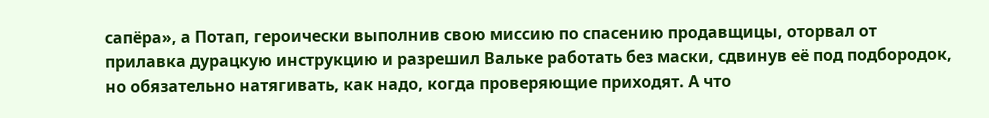сапёра», а Потап, героически выполнив свою миссию по спасению продавщицы, оторвал от прилавка дурацкую инструкцию и разрешил Вальке работать без маски, сдвинув её под подбородок, но обязательно натягивать, как надо, когда проверяющие приходят. А что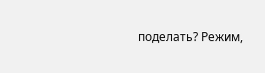поделать? Режим,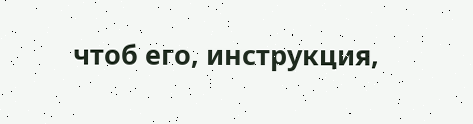чтоб его, инструкция,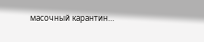масочный карантин…